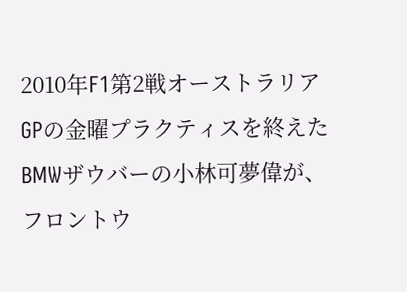2010年F1第2戦オーストラリアGPの金曜プラクティスを終えたBMWザウバーの小林可夢偉が、フロントウ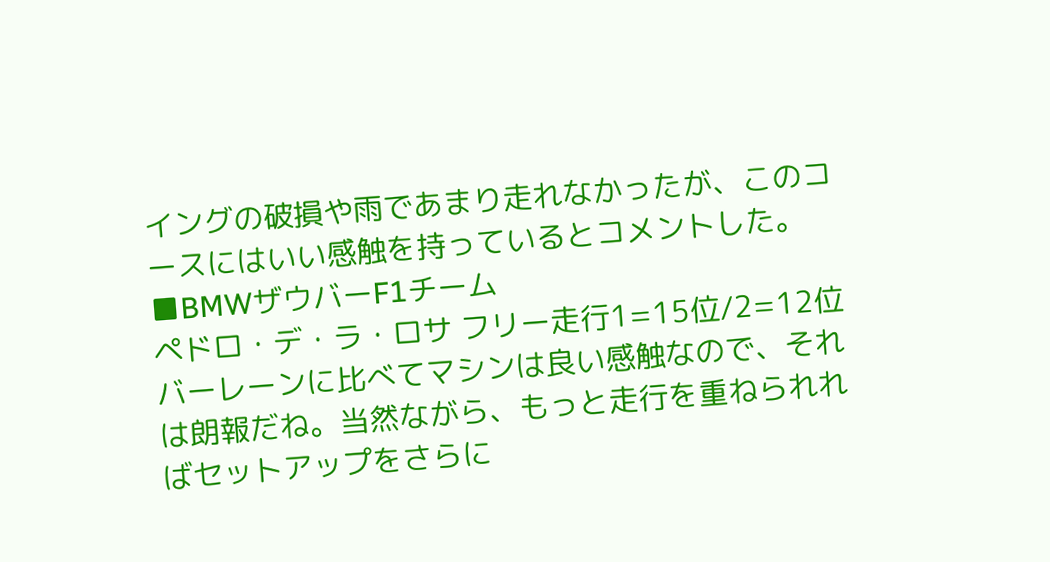イングの破損や雨であまり走れなかったが、このコースにはいい感触を持っているとコメントした。
■BMWザウバーF1チーム
ペドロ・デ・ラ・ロサ フリー走行1=15位/2=12位
バーレーンに比べてマシンは良い感触なので、それは朗報だね。当然ながら、もっと走行を重ねられればセットアップをさらに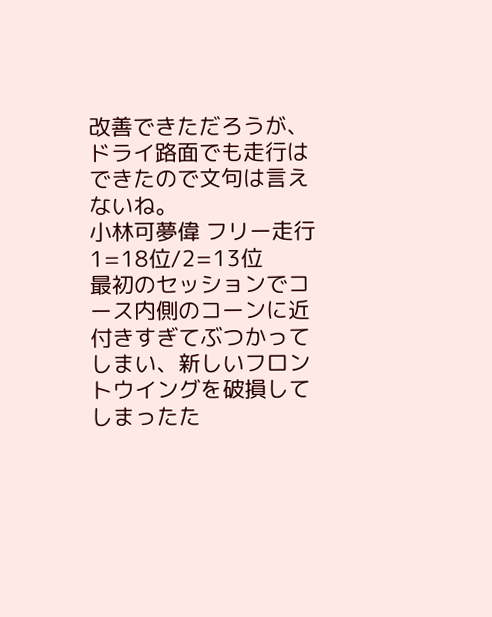改善できただろうが、ドライ路面でも走行はできたので文句は言えないね。
小林可夢偉 フリー走行1=18位/2=13位
最初のセッションでコース内側のコーンに近付きすぎてぶつかってしまい、新しいフロントウイングを破損してしまったた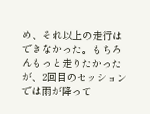め、それ以上の走行はできなかった。もちろんもっと走りたかったが、2回目のセッションでは雨が降って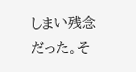しまい残念だった。そ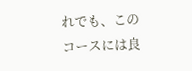れでも、このコースには良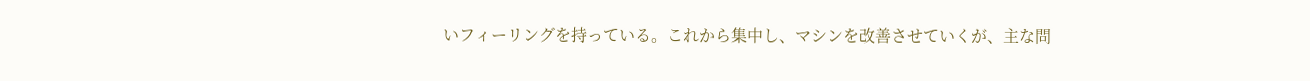いフィーリングを持っている。これから集中し、マシンを改善させていくが、主な問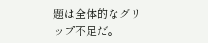題は全体的なグリップ不足だ。